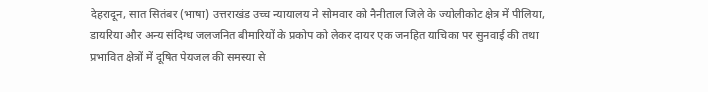देहरादून, सात सितंबर (भाषा) उत्तराखंड उच्च न्यायालय ने सोमवार को नैनीताल जिले के ज्योलीकोट क्षेत्र में पीलिया, डायरिया और अन्य संदिग्ध जलजनित बीमारियों के प्रकोप को लेकर दायर एक जनहित याचिका पर सुनवाई की तथा प्रभावित क्षेत्रों में दूषित पेयजल की समस्या से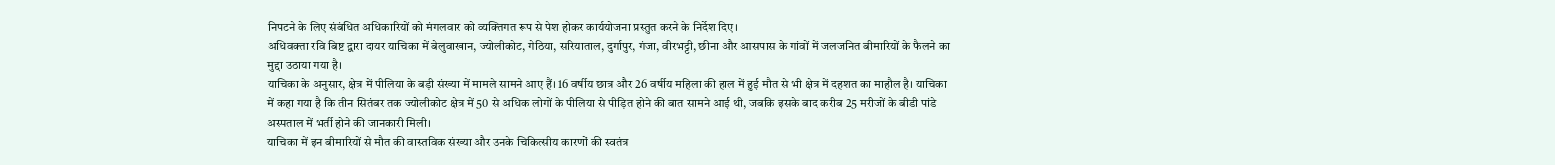निपटने के लिए संबंधित अधिकारियों को मंगलवार को व्यक्तिगत रूप से पेश होकर कार्ययोजना प्रस्तुत करने के निर्देश दिए।
अधिवक्ता रवि बिष्ट द्वारा दायर याचिका में बेलुवाखान, ज्योलीकोट, गेठिया, सरियाताल, दुर्गापुर, गंजा, वीरभट्टी, छीना और आसपास के गांवों में जलजनित बीमारियों के फैलने का मुद्दा उठाया गया है।
याचिका के अनुसार, क्षेत्र में पीलिया के बड़ी संख्या में मामले सामने आए हैं। 16 वर्षीय छात्र और 26 वर्षीय महिला की हाल में हुई मौत से भी क्षेत्र में दहशत का माहौल है। याचिका में कहा गया है कि तीन सितंबर तक ज्योलीकोट क्षेत्र में 50 से अधिक लोगों के पीलिया से पीड़ित होने की बात सामने आई थी, जबकि इसके बाद करीब 25 मरीजों के बीडी पांडे अस्पताल में भर्ती होने की जानकारी मिली।
याचिका में इन बीमारियों से मौत की वास्तविक संख्या और उनके चिकित्सीय कारणों की स्वतंत्र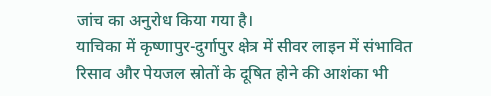जांच का अनुरोध किया गया है।
याचिका में कृष्णापुर-दुर्गापुर क्षेत्र में सीवर लाइन में संभावित रिसाव और पेयजल स्रोतों के दूषित होने की आशंका भी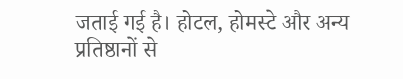जताई गई है। होटल, होमस्टे और अन्य प्रतिष्ठानों से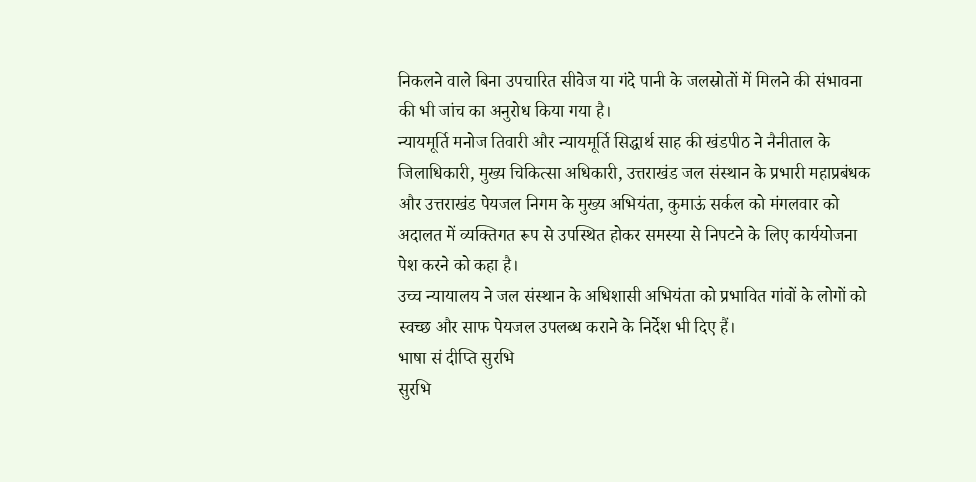निकलने वाले बिना उपचारित सीवेज या गंदे पानी के जलस्रोतों में मिलने की संभावना की भी जांच का अनुरोध किया गया है।
न्यायमूर्ति मनोज तिवारी और न्यायमूर्ति सिद्धार्थ साह की खंडपीठ ने नैनीताल के जिलाधिकारी, मुख्य चिकित्सा अधिकारी, उत्तराखंड जल संस्थान के प्रभारी महाप्रबंधक और उत्तराखंड पेयजल निगम के मुख्य अभियंता, कुमाऊं सर्कल को मंगलवार को अदालत में व्यक्तिगत रूप से उपस्थित होकर समस्या से निपटने के लिए कार्ययोजना पेश करने को कहा है।
उच्च न्यायालय ने जल संस्थान के अधिशासी अभियंता को प्रभावित गांवों के लोगों को स्वच्छ और साफ पेयजल उपलब्ध कराने के निर्देश भी दिए हैं।
भाषा सं दीप्ति सुरभि
सुरभि